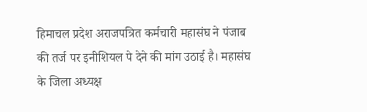हिमाचल प्रदेश अराजपत्रित कर्मचारी महासंघ ने पंजाब की तर्ज पर इनीशियल पे देने की मांग उठाई है। महासंघ के जिला अध्यक्ष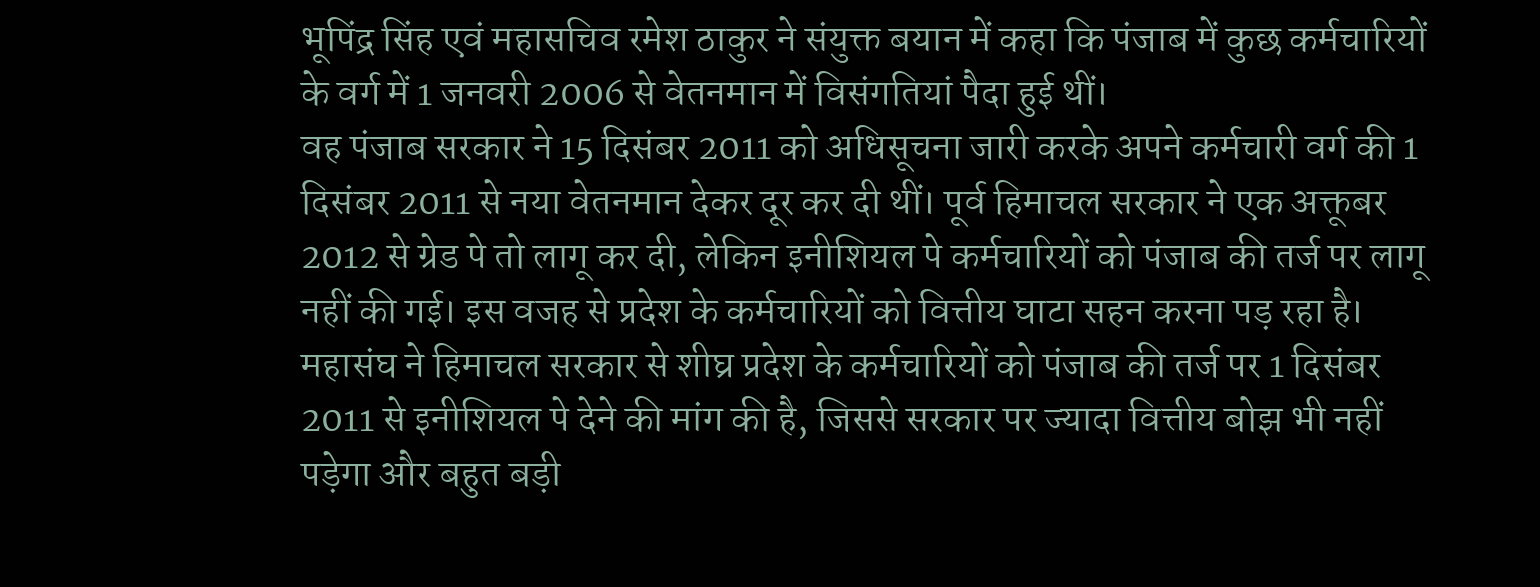भूपिंद्र सिंह एवं महासचिव रमेश ठाकुर ने संयुक्त बयान में कहा कि पंजाब में कुछ कर्मचारियों के वर्ग में 1 जनवरी 2006 से वेतनमान में विसंगतियां पैदा हुई थीं।
वह पंजाब सरकार ने 15 दिसंबर 2011 को अधिसूचना जारी करके अपने कर्मचारी वर्ग की 1 दिसंबर 2011 से नया वेतनमान देकर दूर कर दी थीं। पूर्व हिमाचल सरकार ने एक अक्तूबर 2012 से ग्रेड पे तो लागू कर दी, लेकिन इनीशियल पे कर्मचारियों को पंजाब की तर्ज पर लागू नहीं की गई। इस वजह से प्रदेश के कर्मचारियों को वित्तीय घाटा सहन करना पड़ रहा है। महासंघ ने हिमाचल सरकार से शीघ्र प्रदेश के कर्मचारियों को पंजाब की तर्ज पर 1 दिसंबर 2011 से इनीशियल पे देने की मांग की है, जिससे सरकार पर ज्यादा वित्तीय बोझ भी नहीं पड़ेगा और बहुत बड़ी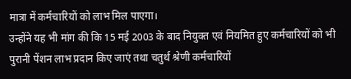मात्रा में कर्मचारियों को लाभ मिल पाएगा।
उन्होंने यह भी मांग की कि 15 मई 2003 के बाद नियुक्त एवं नियमित हुए कर्मचारियों को भी पुरानी पेंशन लाभ प्रदान किए जाएं तथा चतुर्थ श्रेणी कर्मचारियों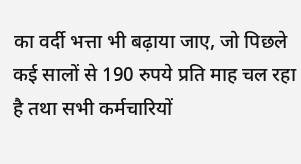का वर्दी भत्ता भी बढ़ाया जाए, जो पिछले कई सालों से 190 रुपये प्रति माह चल रहा है तथा सभी कर्मचारियों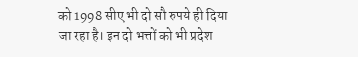को 1998 सीए भी दो सौ रुपये ही दिया जा रहा है। इन दो भत्तों को भी प्रदेश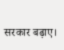सरकार बढ़ाए।